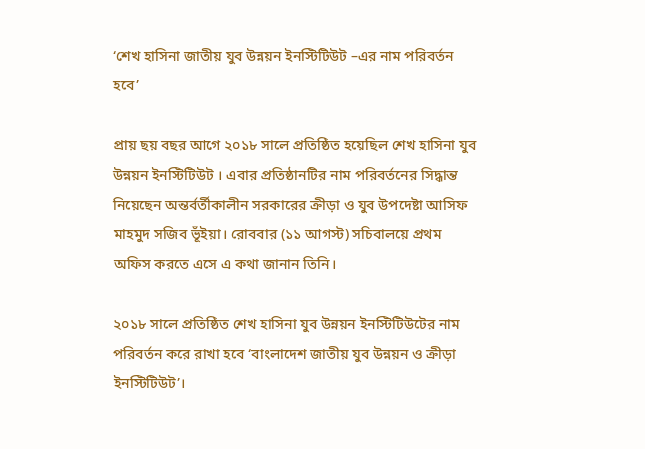‘শেখ হাসিনা জাতীয় যুব উন্নয়ন ইনস্টিটিউট –এর নাম পরিবর্তন হবে’

প্রায় ছয় বছর আগে ২০১৮ সালে প্রতিষ্ঠিত হয়েছিল শেখ হাসিনা যুব উন্নয়ন ইনস্টিটিউট । এবার প্রতিষ্ঠানটির নাম পরিবর্তনের সিদ্ধান্ত নিয়েছেন অন্তর্বর্তীকালীন সরকারের ক্রীড়া ও যুব উপদেষ্টা আসিফ মাহমুদ সজিব ভূঁইয়া। রোববার (১১ আগস্ট) সচিবালয়ে প্রথম অফিস করতে এসে এ কথা জানান তিনি।

২০১৮ সালে প্রতিষ্ঠিত শেখ হাসিনা যুব উন্নয়ন ইনস্টিটিউটের নাম পরিবর্তন করে রাখা হবে ‘বাংলাদেশ জাতীয় যুব উন্নয়ন ও ক্রীড়া ইনস্টিটিউট’।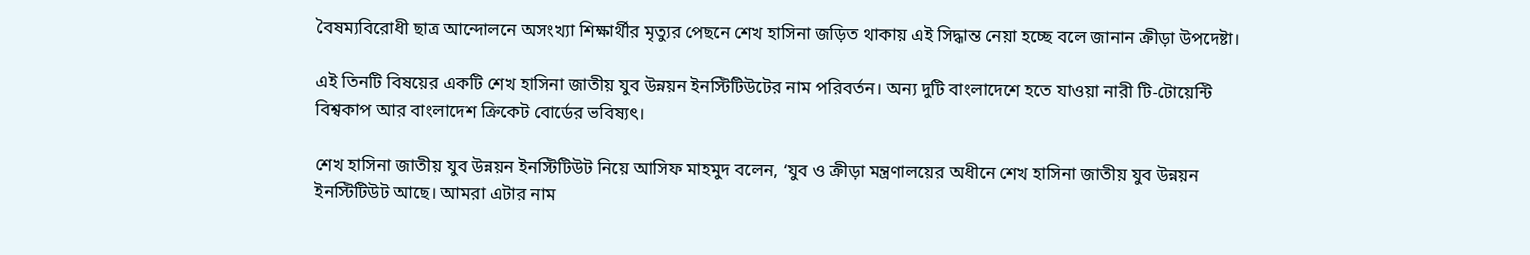বৈষম্যবিরোধী ছাত্র আন্দোলনে অসংখ্যা শিক্ষার্থীর মৃত্যুর পেছনে শেখ হাসিনা জড়িত থাকায় এই সিদ্ধান্ত নেয়া হচ্ছে বলে জানান ক্রীড়া উপদেষ্টা।

এই তিনটি বিষয়ের একটি শেখ হাসিনা জাতীয় যুব উন্নয়ন ইনস্টিটিউটের নাম পরিবর্তন। অন্য দুটি বাংলাদেশে হতে যাওয়া নারী টি-টোয়েন্টি বিশ্বকাপ আর বাংলাদেশ ক্রিকেট বোর্ডের ভবিষ্যৎ।

শেখ হাসিনা জাতীয় যুব উন্নয়ন ইনস্টিটিউট নিয়ে আসিফ মাহমুদ বলেন, ‘যুব ও ক্রীড়া মন্ত্রণালয়ের অধীনে শেখ হাসিনা জাতীয় যুব উন্নয়ন ইনস্টিটিউট আছে। আমরা এটার নাম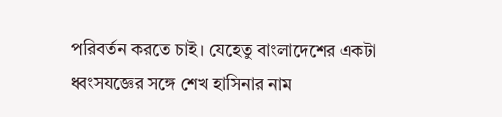পরিবর্তন করতে চাই। যেহেতু বাংলাদেশের একটা ধ্বংসযজ্ঞের সঙ্গে শেখ হাসিনার নাম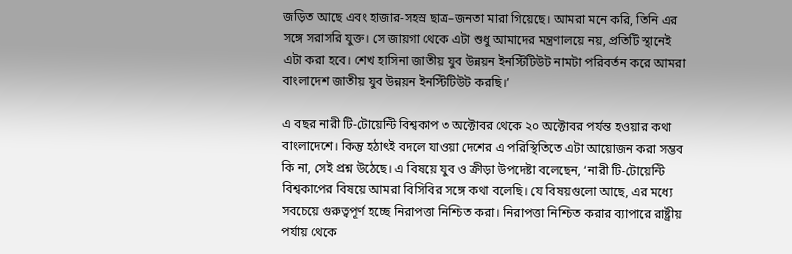জড়িত আছে এবং হাজার-সহস্র ছাত্র–জনতা মারা গিয়েছে। আমরা মনে করি, তিনি এর সঙ্গে সরাসরি যুক্ত। সে জায়গা থেকে এটা শুধু আমাদের মন্ত্রণালয়ে নয়, প্রতিটি স্থানেই এটা করা হবে। শেখ হাসিনা জাতীয় যুব উন্নয়ন ইনস্টিটিউট নামটা পরিবর্তন করে আমরা বাংলাদেশ জাতীয় যুব উন্নয়ন ইনস্টিটিউট করছি।’

এ বছর নারী টি-টোয়েন্টি বিশ্বকাপ ৩ অক্টোবর থেকে ২০ অক্টোবর পর্যন্ত হওয়ার কথা বাংলাদেশে। কিন্তু হঠাৎই বদলে যাওয়া দেশের এ পরিস্থিতিতে এটা আয়োজন করা সম্ভব কি না, সেই প্রশ্ন উঠেছে। এ বিষয়ে যুব ও ক্রীড়া উপদেষ্টা বলেছেন, ‘নারী টি-টোয়েন্টি বিশ্বকাপের বিষয়ে আমরা বিসিবির সঙ্গে কথা বলেছি। যে বিষয়গুলো আছে, এর মধ্যে সবচেয়ে গুরুত্বপূর্ণ হচ্ছে নিরাপত্তা নিশ্চিত করা। নিরাপত্তা নিশ্চিত করার ব্যাপারে রাষ্ট্রীয় পর্যায় থেকে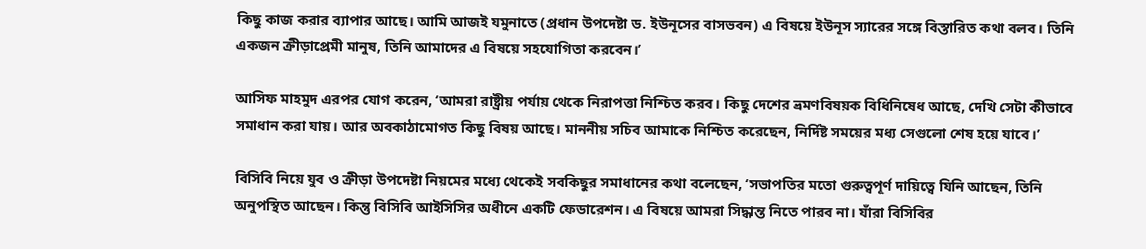কিছু কাজ করার ব্যাপার আছে। আমি আজই যমুনাতে (প্রধান উপদেষ্টা ড. ইউনূসের বাসভবন) এ বিষয়ে ইউনূস স্যারের সঙ্গে বিস্তারিত কথা বলব। তিনি একজন ক্রীড়াপ্রেমী মানুষ, তিনি আমাদের এ বিষয়ে সহযোগিতা করবেন।’

আসিফ মাহমুদ এরপর যোগ করেন, ‘আমরা রাষ্ট্রীয় পর্যায় থেকে নিরাপত্তা নিশ্চিত করব। কিছু দেশের ভ্রমণবিষয়ক বিধিনিষেধ আছে, দেখি সেটা কীভাবে সমাধান করা যায়। আর অবকাঠামোগত কিছু বিষয় আছে। মাননীয় সচিব আমাকে নিশ্চিত করেছেন, নির্দিষ্ট সময়ের মধ্য সেগুলো শেষ হয়ে যাবে।’

বিসিবি নিয়ে যুব ও ক্রীড়া উপদেষ্টা নিয়মের মধ্যে থেকেই সবকিছুর সমাধানের কথা বলেছেন, ‘সভাপতির মতো গুরুত্বপূর্ণ দায়িত্বে যিনি আছেন, তিনি অনুপস্থিত আছেন। কিন্তু বিসিবি আইসিসির অধীনে একটি ফেডারেশন। এ বিষয়ে আমরা সিদ্ধান্ত নিতে পারব না। যাঁরা বিসিবির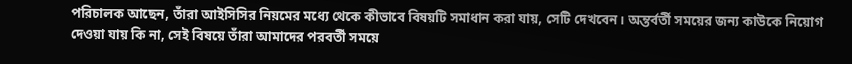পরিচালক আছেন, তাঁরা আইসিসির নিয়মের মধ্যে থেকে কীভাবে বিষয়টি সমাধান করা যায়, সেটি দেখবেন। অন্তর্বর্তী সময়ের জন্য কাউকে নিয়োগ দেওয়া যায় কি না, সেই বিষয়ে তাঁরা আমাদের পরবর্তী সময়ে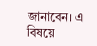জানাবেন। এ বিষয়ে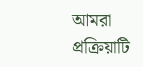আমরা প্রক্রিয়াটি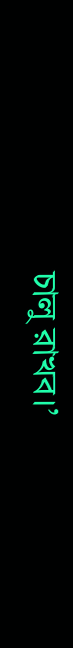চালু রাখব।’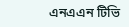এনএএন টিভি